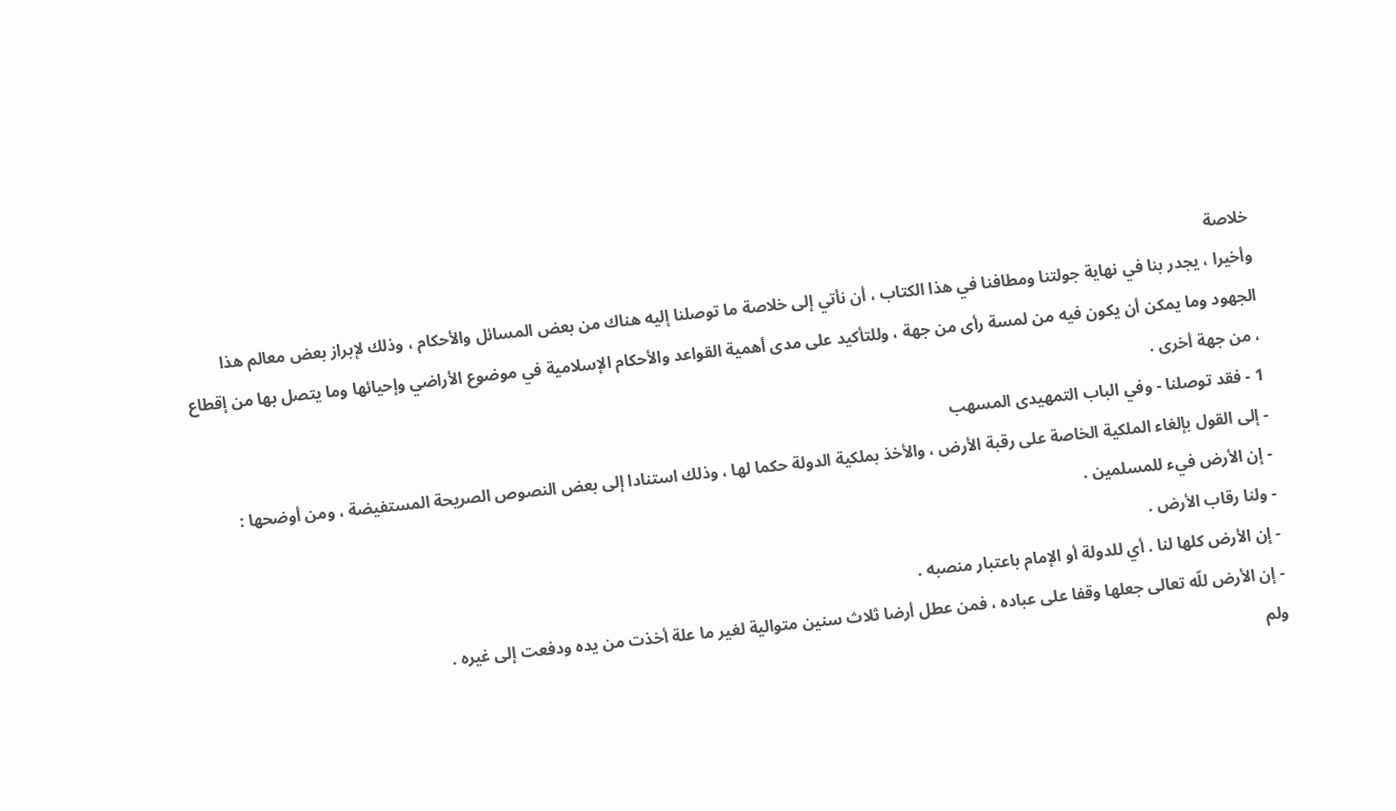خلاصة
وأخيرا ، يجدر بنا في نهاية جولتنا ومطافنا في هذا الكتاب ، أن نأتي إلى خلاصة ما توصلنا إليه هناك من بعض المسائل والأحكام ، وذلك لإبراز بعض معالم هذا الجهود وما يمكن أن يكون فيه من لمسة رأى من جهة ، وللتأكيد على مدى أهمية القواعد والأحكام الإسلامية في موضوع الأراضي وإحيائها وما يتصل بها من إقطاع ، من جهة أخرى .
1 - فقد توصلنا - وفي الباب التمهيدى المسهب
- إلى القول بإلغاء الملكية الخاصة على رقبة الأرض ، والأخذ بملكية الدولة حكما لها ، وذلك استنادا إلى بعض النصوص الصريحة المستفيضة ، ومن أوضحها :
- إن الأرض فيء للمسلمين .
- ولنا رقاب الأرض .
- إن الأرض كلها لنا . أي للدولة أو الإمام باعتبار منصبه .
- إن الأرض للّه تعالى جعلها وقفا على عباده ، فمن عطل أرضا ثلاث سنين متوالية لغير ما علة أخذت من يده ودفعت إلى غيره .
ولم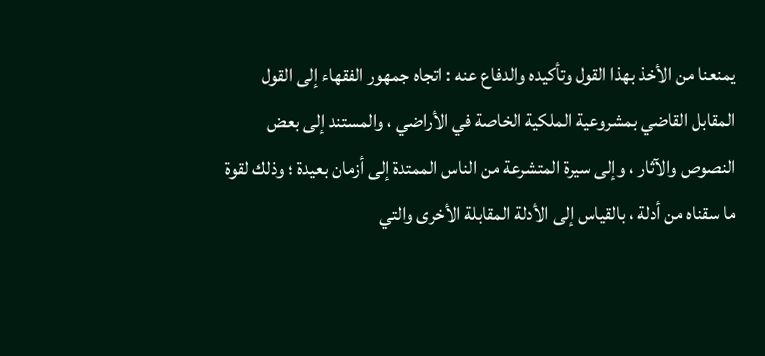يمنعنا من الأخذ بهذا القول وتأكيده والدفاع عنه : اتجاه جمهور الفقهاء إلى القول المقابل القاضي بمشروعية الملكية الخاصة في الأراضي ، والمستند إلى بعض النصوص والآثار ، وإلى سيرة المتشرعة من الناس الممتدة إلى أزمان بعيدة ؛ وذلك لقوة ما سقناه من أدلة ، بالقياس إلى الأدلة المقابلة الأخرى والتي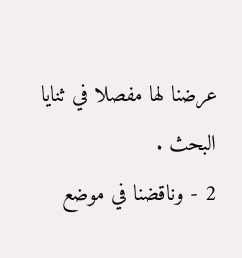عرضنا لها مفصلا في ثنايا البحث .
2 - وناقضنا في موضع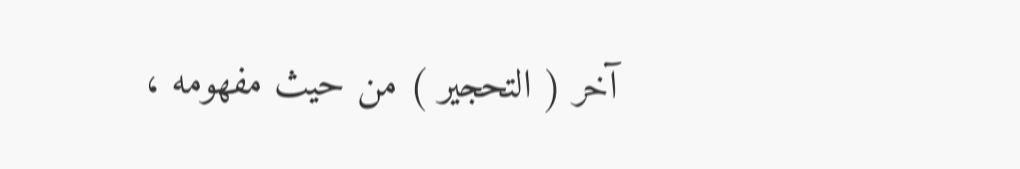آخر ( التحجير ) من حيث مفهومه ،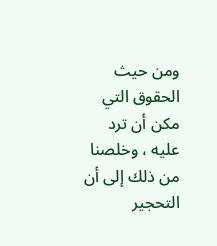ومن حيث الحقوق التي مكن أن ترد عليه ، وخلصنا من ذلك إلى أن التحجير